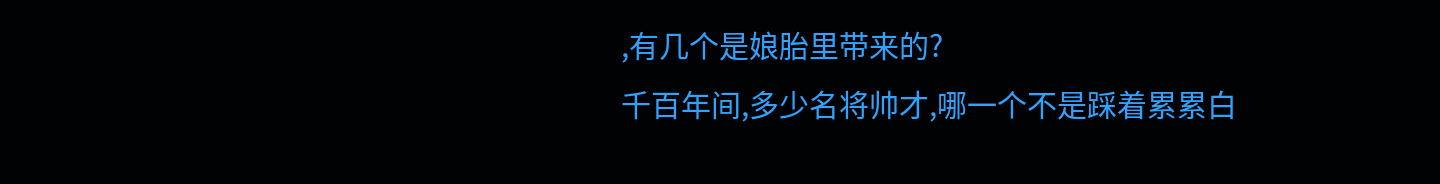,有几个是娘胎里带来的?
千百年间,多少名将帅才,哪一个不是踩着累累白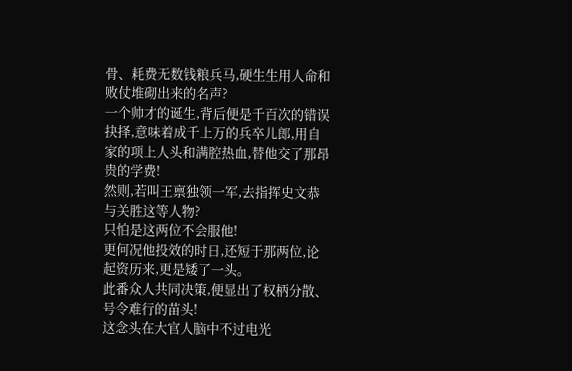骨、耗费无数钱粮兵马,硬生生用人命和败仗堆砌出来的名声?
一个帅才的诞生,背后便是千百次的错误抉择,意味着成千上万的兵卒儿郎,用自家的项上人头和满腔热血,替他交了那昂贵的学费!
然则,若叫王禀独领一军,去指挥史文恭与关胜这等人物?
只怕是这两位不会服他!
更何况他投效的时日,还短于那两位,论起资历来,更是矮了一头。
此番众人共同决策,便显出了权柄分散、号令难行的苗头!
这念头在大官人脑中不过电光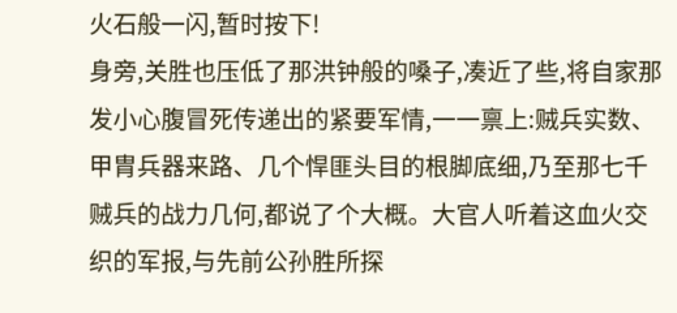火石般一闪,暂时按下!
身旁,关胜也压低了那洪钟般的嗓子,凑近了些,将自家那发小心腹冒死传递出的紧要军情,一一禀上:贼兵实数、甲胄兵器来路、几个悍匪头目的根脚底细,乃至那七千贼兵的战力几何,都说了个大概。大官人听着这血火交织的军报,与先前公孙胜所探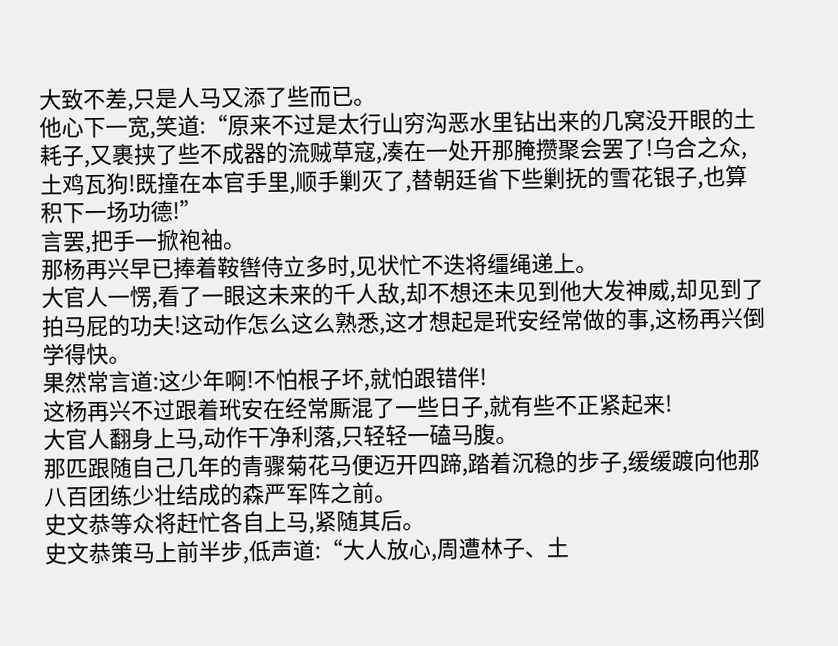大致不差,只是人马又添了些而已。
他心下一宽,笑道:“原来不过是太行山穷沟恶水里钻出来的几窝没开眼的土耗子,又裹挟了些不成器的流贼草寇,凑在一处开那腌攒聚会罢了!乌合之众,土鸡瓦狗!既撞在本官手里,顺手剿灭了,替朝廷省下些剿抚的雪花银子,也算积下一场功德!”
言罢,把手一掀袍袖。
那杨再兴早已捧着鞍辔侍立多时,见状忙不迭将缰绳递上。
大官人一愣,看了一眼这未来的千人敌,却不想还未见到他大发神威,却见到了拍马屁的功夫!这动作怎么这么熟悉,这才想起是玳安经常做的事,这杨再兴倒学得快。
果然常言道:这少年啊!不怕根子坏,就怕跟错伴!
这杨再兴不过跟着玳安在经常厮混了一些日子,就有些不正紧起来!
大官人翻身上马,动作干净利落,只轻轻一磕马腹。
那匹跟随自己几年的青骤菊花马便迈开四蹄,踏着沉稳的步子,缓缓踱向他那八百团练少壮结成的森严军阵之前。
史文恭等众将赶忙各自上马,紧随其后。
史文恭策马上前半步,低声道:“大人放心,周遭林子、土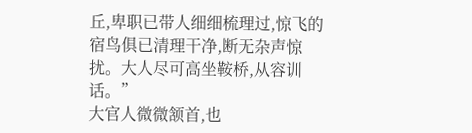丘,卑职已带人细细梳理过,惊飞的宿鸟俱已清理干净,断无杂声惊扰。大人尽可高坐鞍桥,从容训话。”
大官人微微颔首,也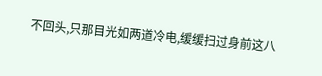不回头,只那目光如两道冷电,缓缓扫过身前这八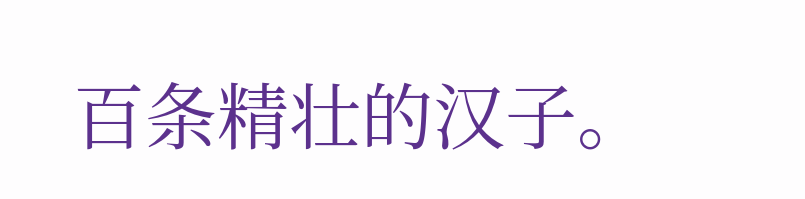百条精壮的汉子。